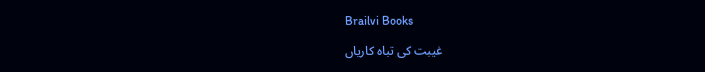Brailvi Books

غیبت کی تباہ کاریاں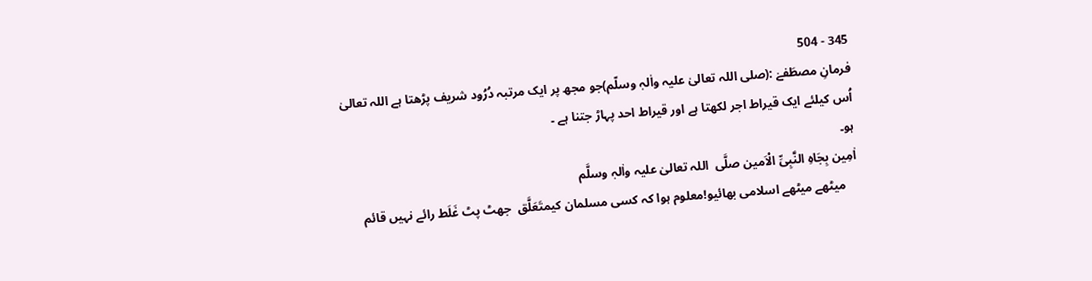345 - 504
فرمانِ مصطَفےٰ :(صلی اللہ تعالیٰ علیہ واٰلہٖ وسلّم)جو مجھ پر ایک مرتبہ دُرُود شریف پڑھتا ہے اللہ تعالیٰ اُس کیلئے ایک قیراط اجر لکھتا ہے اور قیراط احد پہاڑ جتنا ہے ۔
ہو۔
اٰمِین بِجَاہِ النَّبِیِّ الْاَمین صلَّی  اللہ تعالیٰ علیہ واٰلہٖ وسلَّم
    میٹھے میٹھے اسلامی بھائیو!معلوم ہوا کہ کسی مسلمان کیمتَعَلَّق  جھٹ پٹ غَلَط رائے نہیں قائم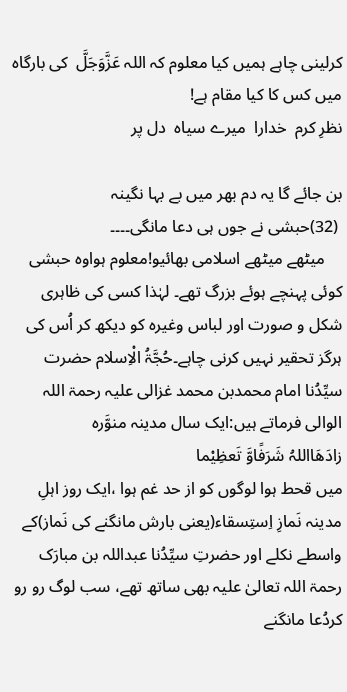کرلینی چاہے ہمیں کیا معلوم کہ اللہ عَزَّوَجَلَّ  کی بارگاہ میں کس کا کیا مقام ہے!
نظرِ کرم  خدارا  میرے سیاہ  دل پر

بن جائے گا یہ دم بھر میں بے بہا نگینہ
 (32)حبشی نے جوں ہی دعا مانگی۔۔۔۔
    میٹھے میٹھے اسلامی بھائیو!معلوم ہواوہ حبشی کوئی پہنچے ہوئے بزرگ تھے۔ لہٰذا کسی کی ظاہری شکل و صورت اور لباس وغیرہ کو دیکھ کر اُس کی ہرگز تحقیر نہیں کرنی چاہے۔حُجَّۃُ الْاِسلام حضرت سیِّدُنا امام محمدبن محمد غزالی علیہ رحمۃ اللہ الوالی فرماتے ہیں:ایک سال مدینہ منوَّرہ
زادَھَااللہُ شَرَفًاوَّ تَعظِیْما
میں قحط ہوا لوگوں کو از حد غم ہوا ،ایک روز اہلِ مدینہ نَمازِ اِستِسقاء(یعنی بارش مانگنے کی نَماز)کے واسطے نکلے اور حضرتِ سیِّدُنا عبداللہ بن مبارَک رحمۃ اللہ تعالیٰ علیہ بھی ساتھ تھے، سب لوگ رو رو کردُعا مانگنے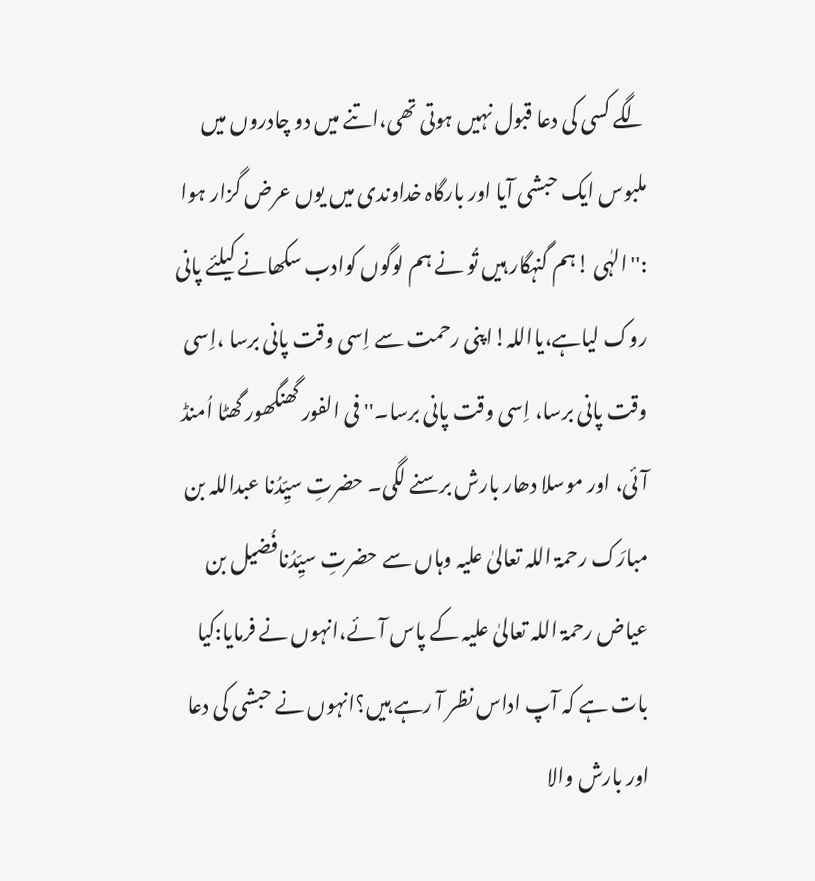لگے کسی کی دعا قبول نہیں ہوتی تھی،اتنے میں دو چادروں میں ملبوس ایک حبشی آیا اور بارگاہ خداوندی میں یوں عرض گزار ہوا :''الہٰی !ہم گنہگار ہیں تُو نے ہم لوگوں کوادب سکھانے کیلئے پانی روک لیاہے،یااللہ!اپنی رحمت سے اِسی وقت پانی برسا ،اِسی وقت پانی برسا، اِسی وقت پانی برسا۔''فی الفور گھنگھور گھٹا اُمنڈ آئی، اور موسلا دھار بارش برسنے لگی۔ حضرتِ سیِّدُنا عبداللہ بن مبارَک رحمۃ اللہ تعالیٰ علیہ وہاں سے حضرتِ سیِّدُنافُضیل بن عیاض رحمۃ اللہ تعالیٰ علیہ کے پاس آئے،انہوں نے فرمایا:کیا بات ہے کہ آپ اداس نظر آ رہے ہیں؟انہوں نے حبشی کی دعا اور بارش والا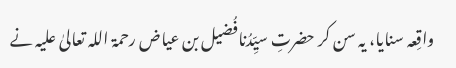واقِعہ سنایا، یہ سن کر حضرتِ سیِّدُنافُضیل بن عیاض رحمۃ اللہ تعالیٰ علیہ نے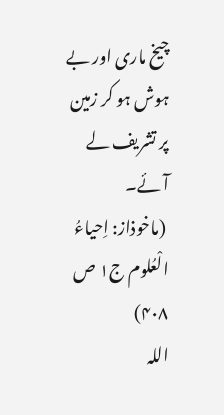چیخ ماری اور بے ہوش ہو کر زمین پر تشریف لے آئے۔
 (ماخوذاز: اِحیاءُ الْعُلوم ج۱ ص ۴۰۸)
اللہ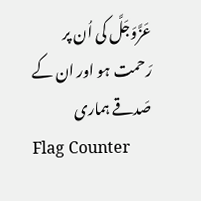عَزَّوَجَلَّ کی اُن پر رَحمت ہو اور ان کے صَدقے ہماری
Flag Counter